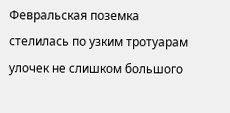Февральская поземка стелилась по узким тротуарам улочек не слишком большого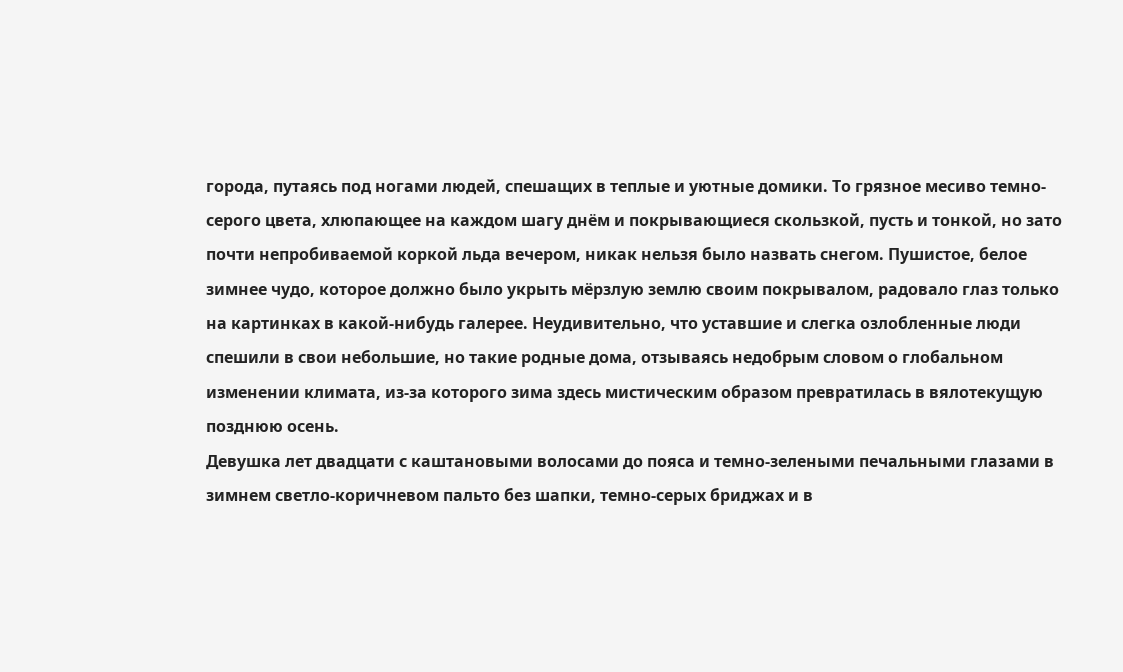города, путаясь под ногами людей, спешащих в теплые и уютные домики. То грязное месиво темно-серого цвета, хлюпающее на каждом шагу днём и покрывающиеся скользкой, пусть и тонкой, но зато почти непробиваемой коркой льда вечером, никак нельзя было назвать снегом. Пушистое, белое зимнее чудо, которое должно было укрыть мёрзлую землю своим покрывалом, радовало глаз только на картинках в какой-нибудь галерее. Неудивительно, что уставшие и слегка озлобленные люди спешили в свои небольшие, но такие родные дома, отзываясь недобрым словом о глобальном изменении климата, из-за которого зима здесь мистическим образом превратилась в вялотекущую позднюю осень.
Девушка лет двадцати с каштановыми волосами до пояса и темно-зелеными печальными глазами в зимнем светло-коричневом пальто без шапки, темно-серых бриджах и в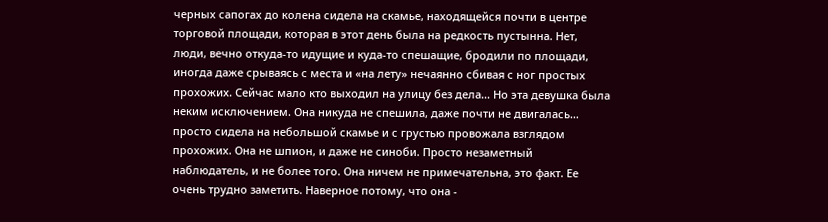черных сапогах до колена сидела на скамье, находящейся почти в центре торговой площади, которая в этот день была на редкость пустынна. Нет, люди, вечно откуда-то идущие и куда-то спешащие, бродили по площади, иногда даже срываясь с места и «на лету» нечаянно сбивая с ног простых прохожих. Сейчас мало кто выходил на улицу без дела… Но эта девушка была неким исключением. Она никуда не спешила, даже почти не двигалась… просто сидела на небольшой скамье и с грустью провожала взглядом прохожих. Она не шпион, и даже не синоби. Просто незаметный наблюдатель, и не более того. Она ничем не примечательна, это факт. Ее очень трудно заметить. Наверное потому, что она -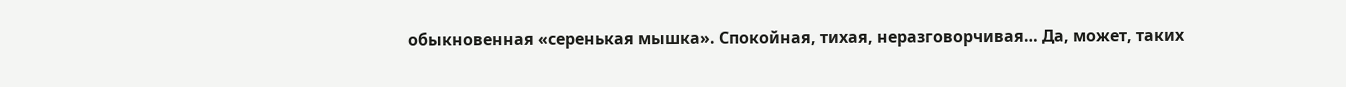обыкновенная «серенькая мышка». Спокойная, тихая, неразговорчивая… Да, может, таких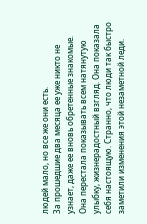людей мало, но все же они есть.
За прошедшие два месяца ее уже никто не узнает, даже ее вновь обретенные знакомые. Она перестала показывать всем натянутую улыбку, жизнерадостный взгляд. Она показала себя настоящую. Странно, что люди так быстро заметили изменения этой незаметной леди.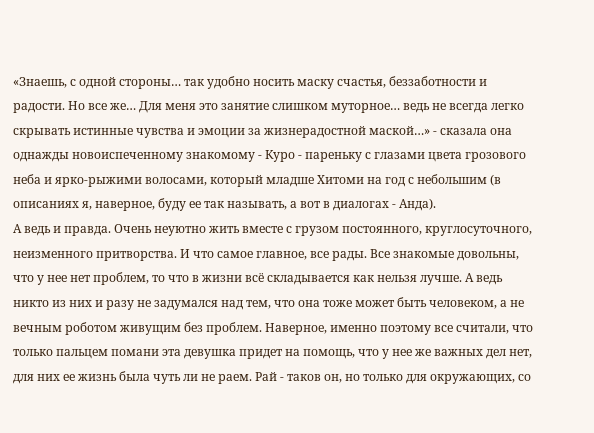«Знаешь, с одной стороны… так удобно носить маску счастья, беззаботности и радости. Но все же… Для меня это занятие слишком муторное… ведь не всегда легко скрывать истинные чувства и эмоции за жизнерадостной маской…» - сказала она однажды новоиспеченному знакомому - Куро - пареньку с глазами цвета грозового неба и ярко-рыжими волосами, который младше Хитоми на год с небольшим (в описаниях я, наверное, буду ее так называть, а вот в диалогах - Анда).
А ведь и правда. Очень неуютно жить вместе с грузом постоянного, круглосуточного, неизменного притворства. И что самое главное, все рады. Все знакомые довольны, что у нее нет проблем, то что в жизни всё складывается как нельзя лучше. А ведь никто из них и разу не задумался над тем, что она тоже может быть человеком, а не вечным роботом живущим без проблем. Наверное, именно поэтому все считали, что только пальцем помани эта девушка придет на помощь, что у нее же важных дел нет, для них ее жизнь была чуть ли не раем. Рай - таков он, но только для окружающих, со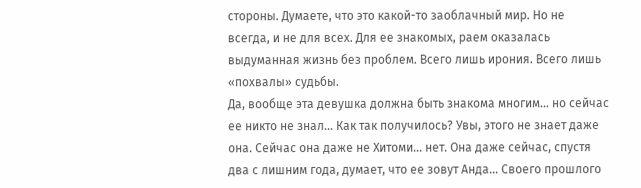стороны. Думаете, что это какой-то заоблачный мир. Но не всегда, и не для всех. Для ее знакомых, раем оказалась выдуманная жизнь без проблем. Всего лишь ирония. Всего лишь «похвалы» судьбы.
Да, вообще эта девушка должна быть знакома многим… но сейчас ее никто не знал… Как так получилось? Увы, этого не знает даже она. Сейчас она даже не Хитоми… нет. Она даже сейчас, спустя два с лишним года, думает, что ее зовут Анда… Своего прошлого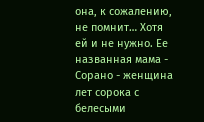она, к сожалению, не помнит… Хотя ей и не нужно. Ее названная мама - Сорано - женщина лет сорока с белесыми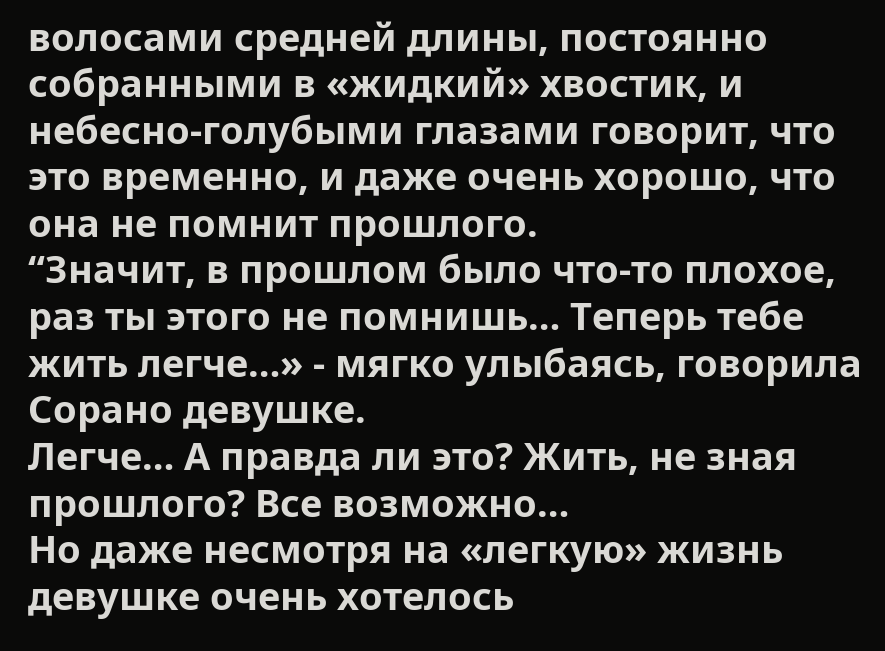волосами средней длины, постоянно собранными в «жидкий» хвостик, и небесно-голубыми глазами говорит, что это временно, и даже очень хорошо, что она не помнит прошлого.
“Значит, в прошлом было что-то плохое, раз ты этого не помнишь… Теперь тебе жить легче…» - мягко улыбаясь, говорила Сорано девушке.
Легче… А правда ли это? Жить, не зная прошлого? Все возможно…
Но даже несмотря на «легкую» жизнь девушке очень хотелось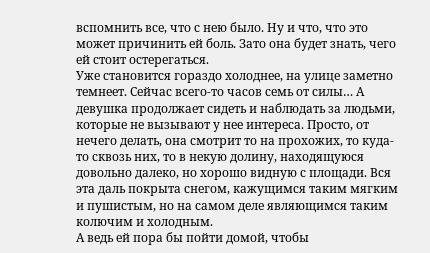вспомнить все, что с нею было. Ну и что, что это может причинить ей боль. Зато она будет знать, чего ей стоит остерегаться.
Уже становится гораздо холоднее, на улице заметно темнеет. Сейчас всего-то часов семь от силы… А девушка продолжает сидеть и наблюдать за людьми, которые не вызывают у нее интереса. Просто, от нечего делать, она смотрит то на прохожих, то куда-то сквозь них, то в некую долину, находящуюся довольно далеко, но хорошо видную с площади. Вся эта даль покрыта снегом, кажущимся таким мягким и пушистым, но на самом деле являющимся таким колючим и холодным.
А ведь ей пора бы пойти домой, чтобы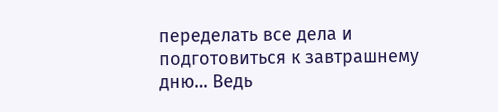переделать все дела и подготовиться к завтрашнему дню… Ведь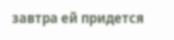завтра ей придется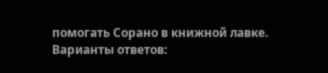помогать Сорано в книжной лавке.
Варианты ответов: